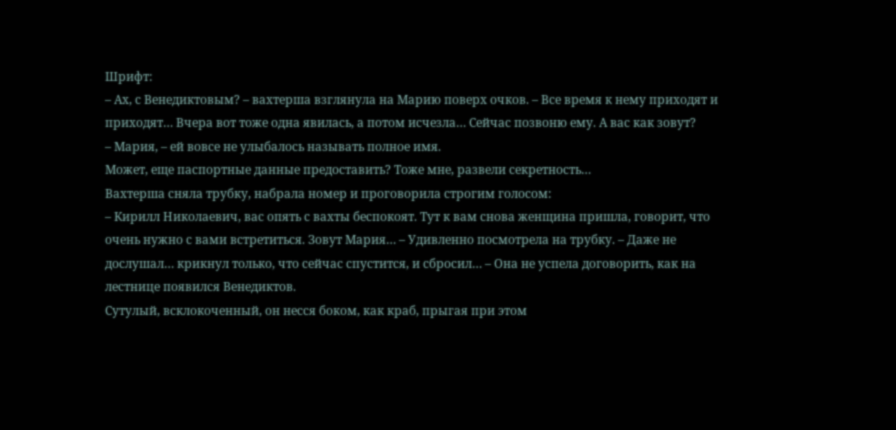Шрифт:
– Ах, с Венедиктовым? – вахтерша взглянула на Марию поверх очков. – Все время к нему приходят и приходят… Вчера вот тоже одна явилась, а потом исчезла… Сейчас позвоню ему. А вас как зовут?
– Мария, – ей вовсе не улыбалось называть полное имя.
Может, еще паспортные данные предоставить? Тоже мне, развели секретность…
Вахтерша сняла трубку, набрала номер и проговорила строгим голосом:
– Кирилл Николаевич, вас опять с вахты беспокоят. Тут к вам снова женщина пришла, говорит, что очень нужно с вами встретиться. Зовут Мария… – Удивленно посмотрела на трубку. – Даже не дослушал… крикнул только, что сейчас спустится, и сбросил… – Она не успела договорить, как на лестнице появился Венедиктов.
Сутулый, всклокоченный, он несся боком, как краб, прыгая при этом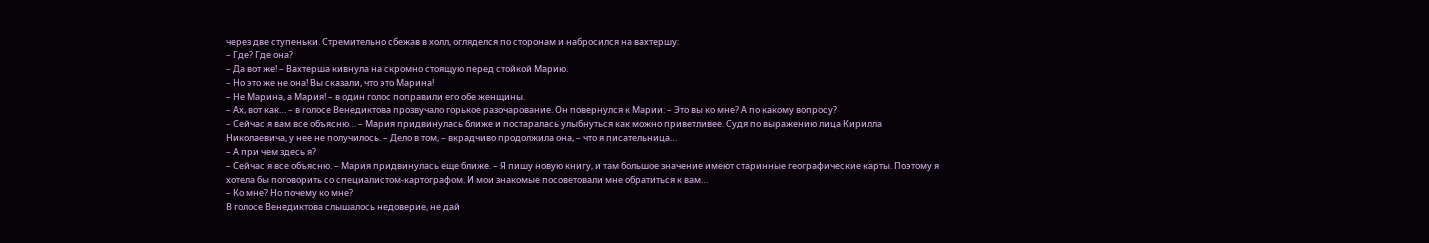через две ступеньки. Стремительно сбежав в холл, огляделся по сторонам и набросился на вахтершу:
– Где? Где она?
– Да вот же! – Вахтерша кивнула на скромно стоящую перед стойкой Марию.
– Но это же не она! Вы сказали, что это Марина!
– Не Марина, а Мария! – в один голос поправили его обе женщины.
– Ах, вот как… – в голосе Венедиктова прозвучало горькое разочарование. Он повернулся к Марии: – Это вы ко мне? А по какому вопросу?
– Сейчас я вам все объясню… – Мария придвинулась ближе и постаралась улыбнуться как можно приветливее. Судя по выражению лица Кирилла Николаевича, у нее не получилось. – Дело в том, – вкрадчиво продолжила она, – что я писательница…
– А при чем здесь я?
– Сейчас я все объясню. – Мария придвинулась еще ближе. – Я пишу новую книгу, и там большое значение имеют старинные географические карты. Поэтому я хотела бы поговорить со специалистом-картографом. И мои знакомые посоветовали мне обратиться к вам…
– Ко мне? Но почему ко мне?
В голосе Венедиктова слышалось недоверие, не дай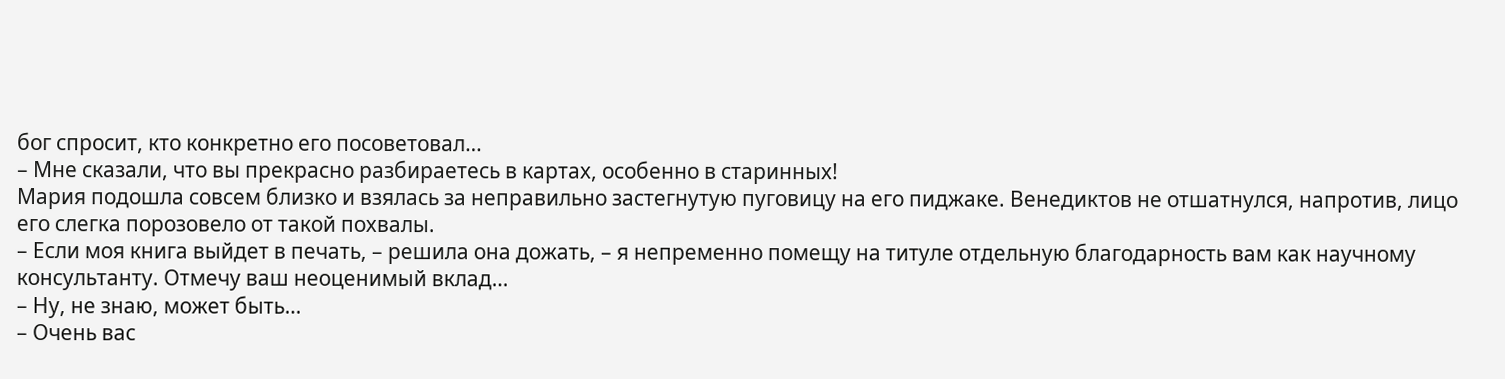бог спросит, кто конкретно его посоветовал…
– Мне сказали, что вы прекрасно разбираетесь в картах, особенно в старинных!
Мария подошла совсем близко и взялась за неправильно застегнутую пуговицу на его пиджаке. Венедиктов не отшатнулся, напротив, лицо его слегка порозовело от такой похвалы.
– Если моя книга выйдет в печать, – решила она дожать, – я непременно помещу на титуле отдельную благодарность вам как научному консультанту. Отмечу ваш неоценимый вклад…
– Ну, не знаю, может быть…
– Очень вас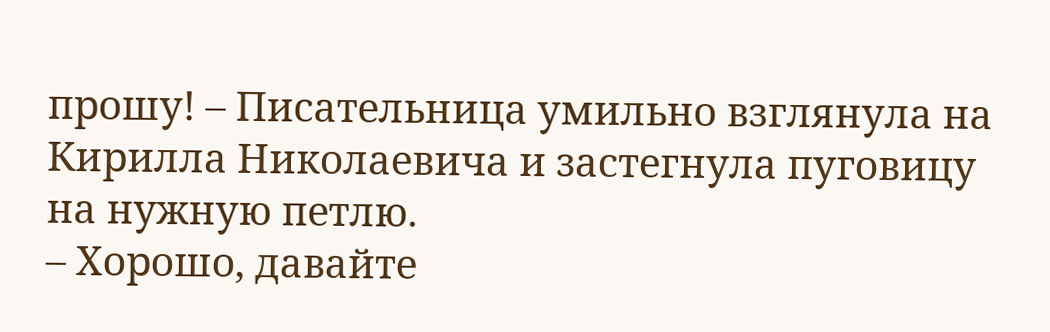прошу! – Писательница умильно взглянула на Кирилла Николаевича и застегнула пуговицу на нужную петлю.
– Хорошо, давайте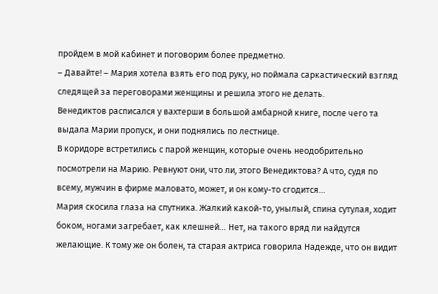пройдем в мой кабинет и поговорим более предметно.
– Давайте! – Мария хотела взять его под руку, но поймала саркастический взгляд следящей за переговорами женщины и решила этого не делать.
Венедиктов расписался у вахтерши в большой амбарной книге, после чего та выдала Марии пропуск, и они поднялись по лестнице.
В коридоре встретились с парой женщин, которые очень неодобрительно посмотрели на Марию. Ревнуют они, что ли, этого Венедиктова? А что, судя по всему, мужчин в фирме маловато, может, и он кому-то сгодится…
Мария скосила глаза на спутника. Жалкий какой-то, унылый, спина сутулая, ходит боком, ногами загребает, как клешней… Нет, на такого вряд ли найдутся желающие. К тому же он болен, та старая актриса говорила Надежде, что он видит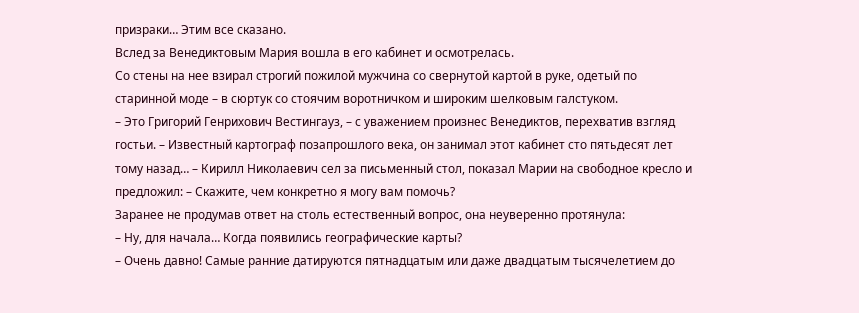призраки… Этим все сказано.
Вслед за Венедиктовым Мария вошла в его кабинет и осмотрелась.
Со стены на нее взирал строгий пожилой мужчина со свернутой картой в руке, одетый по старинной моде – в сюртук со стоячим воротничком и широким шелковым галстуком.
– Это Григорий Генрихович Вестингауз, – с уважением произнес Венедиктов, перехватив взгляд гостьи. – Известный картограф позапрошлого века, он занимал этот кабинет сто пятьдесят лет тому назад… – Кирилл Николаевич сел за письменный стол, показал Марии на свободное кресло и предложил: – Скажите, чем конкретно я могу вам помочь?
Заранее не продумав ответ на столь естественный вопрос, она неуверенно протянула:
– Ну, для начала… Когда появились географические карты?
– Очень давно! Самые ранние датируются пятнадцатым или даже двадцатым тысячелетием до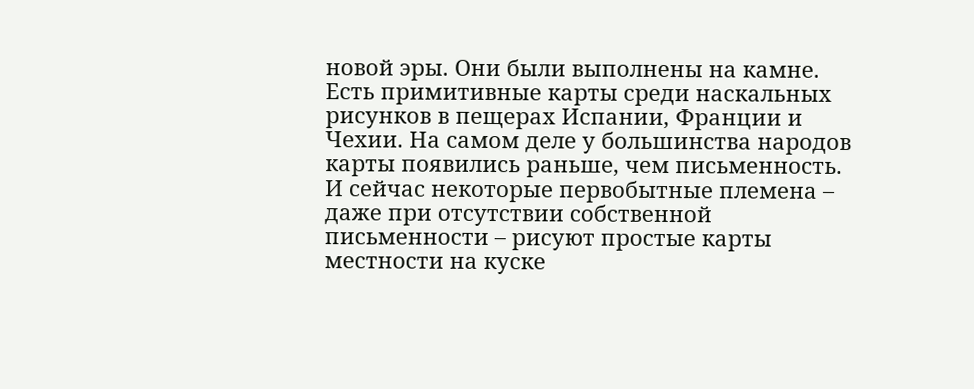новой эры. Они были выполнены на камне. Есть примитивные карты среди наскальных рисунков в пещерах Испании, Франции и Чехии. На самом деле у большинства народов карты появились раньше, чем письменность. И сейчас некоторые первобытные племена – даже при отсутствии собственной письменности – рисуют простые карты местности на куске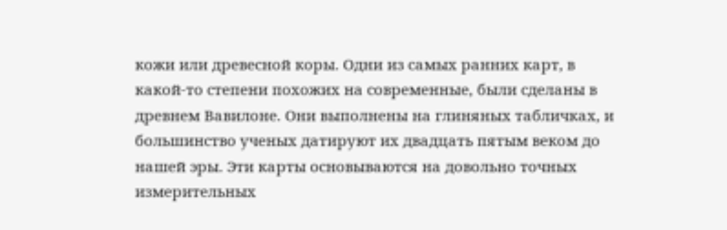кожи или древесной коры. Одни из самых ранних карт, в какой-то степени похожих на современные, были сделаны в древнем Вавилоне. Они выполнены на глиняных табличках, и большинство ученых датируют их двадцать пятым веком до нашей эры. Эти карты основываются на довольно точных измерительных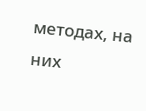методах, на них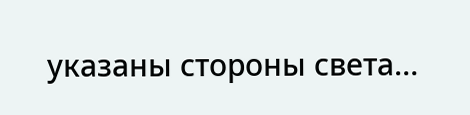указаны стороны света…